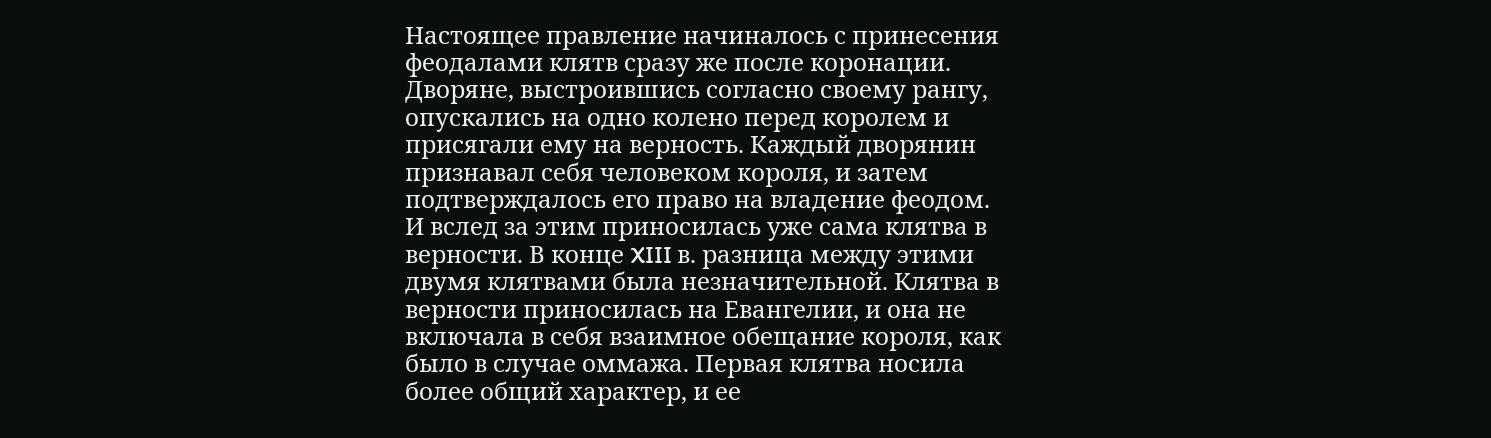Настоящее правление начиналось с принесения феодалами клятв сразу же после коронации. Дворяне, выстроившись согласно своему рангу, опускались на одно колено перед королем и присягали ему на верность. Каждый дворянин признавал себя человеком короля, и затем подтверждалось его право на владение феодом. И вслед за этим приносилась уже сама клятва в верности. В конце XIII в. разница между этими двумя клятвами была незначительной. Клятва в верности приносилась на Евангелии, и она не включала в себя взаимное обещание короля, как было в случае оммажа. Первая клятва носила более общий характер, и ее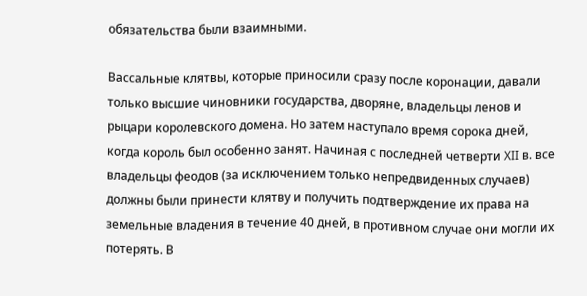обязательства были взаимными.

Вассальные клятвы, которые приносили сразу после коронации, давали только высшие чиновники государства, дворяне, владельцы ленов и рыцари королевского домена. Но затем наступало время сорока дней, когда король был особенно занят. Начиная с последней четверти XII в. все владельцы феодов (за исключением только непредвиденных случаев) должны были принести клятву и получить подтверждение их права на земельные владения в течение 40 дней, в противном случае они могли их потерять. В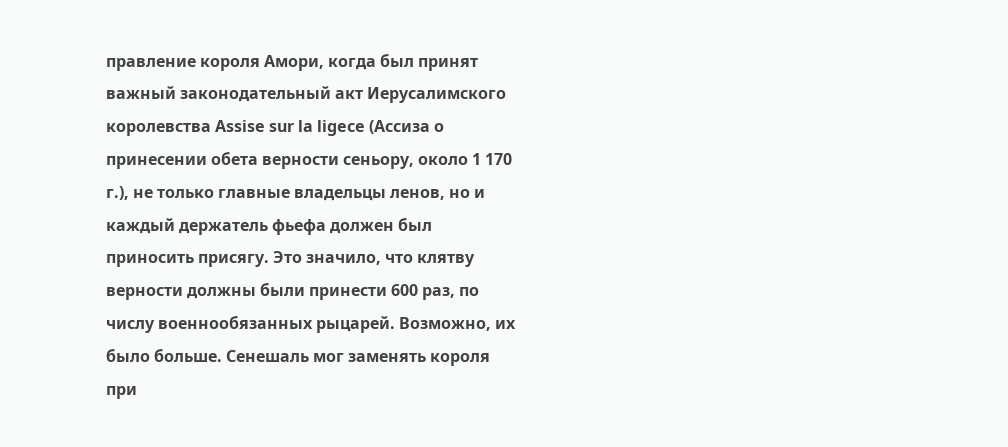правление короля Амори, когда был принят важный законодательный акт Иерусалимского королевства Assise sur la ligece (Ассиза о принесении обета верности сеньору, около 1 170 г.), не только главные владельцы ленов, но и каждый держатель фьефа должен был приносить присягу. Это значило, что клятву верности должны были принести 600 раз, по числу военнообязанных рыцарей. Возможно, их было больше. Сенешаль мог заменять короля при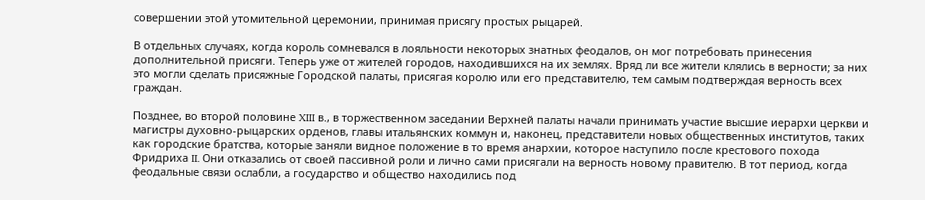совершении этой утомительной церемонии, принимая присягу простых рыцарей.

В отдельных случаях, когда король сомневался в лояльности некоторых знатных феодалов, он мог потребовать принесения дополнительной присяги. Теперь уже от жителей городов, находившихся на их землях. Вряд ли все жители клялись в верности; за них это могли сделать присяжные Городской палаты, присягая королю или его представителю, тем самым подтверждая верность всех граждан.

Позднее, во второй половине XIII в., в торжественном заседании Верхней палаты начали принимать участие высшие иерархи церкви и магистры духовно-рыцарских орденов, главы итальянских коммун и, наконец, представители новых общественных институтов, таких как городские братства, которые заняли видное положение в то время анархии, которое наступило после крестового похода Фридриха II. Они отказались от своей пассивной роли и лично сами присягали на верность новому правителю. В тот период, когда феодальные связи ослабли, а государство и общество находились под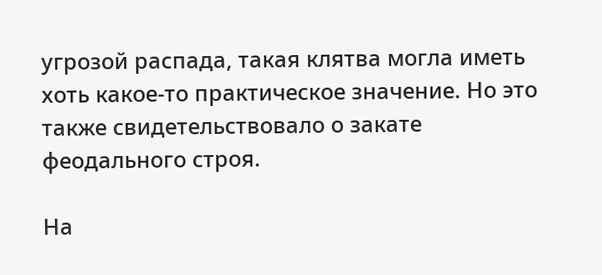угрозой распада, такая клятва могла иметь хоть какое-то практическое значение. Но это также свидетельствовало о закате феодального строя.

На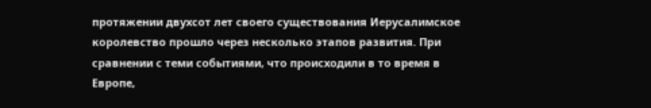протяжении двухсот лет своего существования Иерусалимское королевство прошло через несколько этапов развития. При сравнении с теми событиями, что происходили в то время в Европе,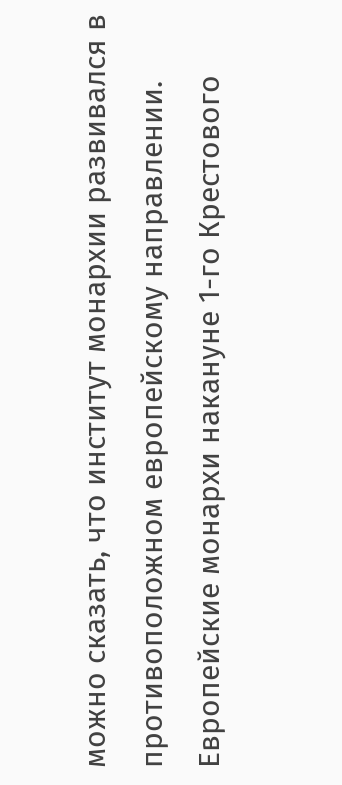можно сказать, что институт монархии развивался в противоположном европейскому направлении. Европейские монархи накануне 1-го Крестового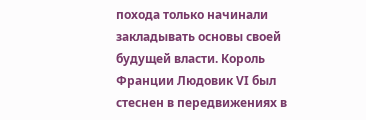похода только начинали закладывать основы своей будущей власти. Король Франции Людовик VI был стеснен в передвижениях в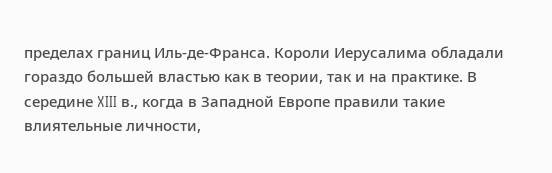пределах границ Иль-де-Франса. Короли Иерусалима обладали гораздо большей властью как в теории, так и на практике. В середине XIII в., когда в Западной Европе правили такие влиятельные личности,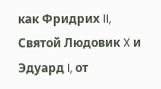как Фридрих II, Святой Людовик X и Эдуард I, от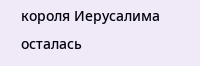короля Иерусалима осталась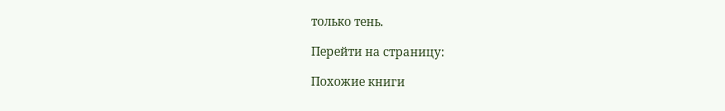только тень.

Перейти на страницу:

Похожие книги